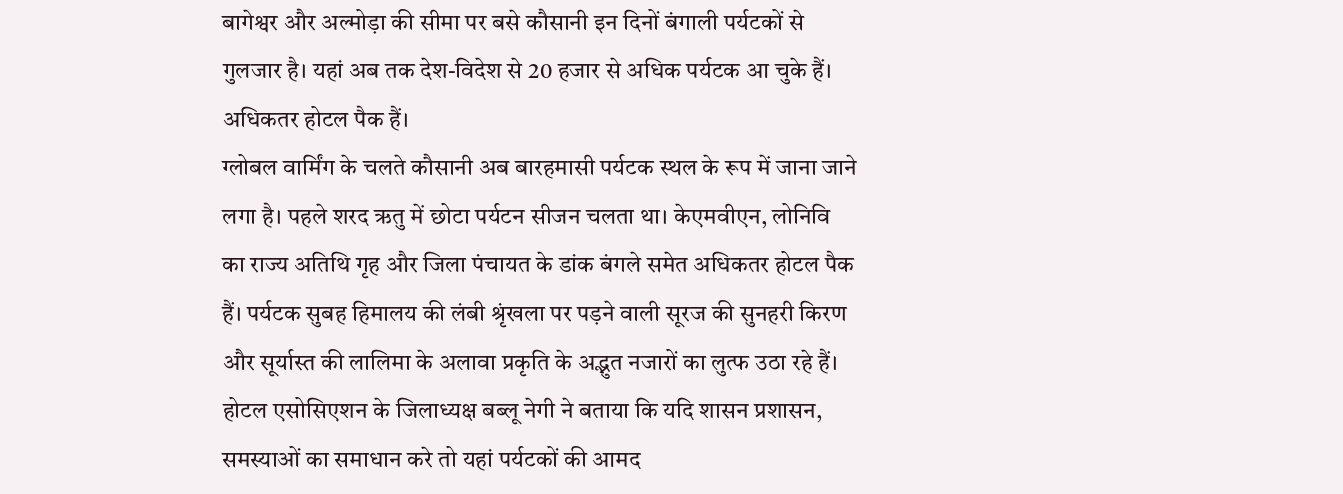बागेश्वर और अल्मोड़ा की सीमा पर बसे कौसानी इन दिनों बंगाली पर्यटकों से गुलजार है। यहां अब तक देश-विदेश से 20 हजार से अधिक पर्यटक आ चुके हैं। अधिकतर होटल पैक हैं।
ग्लोबल वार्मिंग के चलते कौसानी अब बारहमासी पर्यटक स्थल के रूप में जाना जाने लगा है। पहले शरद ऋतु में छोटा पर्यटन सीजन चलता था। केएमवीएन, लोनिवि का राज्य अतिथि गृह और जिला पंचायत के डांक बंगले समेत अधिकतर होटल पैक हैं। पर्यटक सुबह हिमालय की लंबी श्रृंखला पर पड़ने वाली सूरज की सुनहरी किरण और सूर्यास्त की लालिमा के अलावा प्रकृति के अद्भुत नजारों का लुत्फ उठा रहे हैं। होटल एसोसिएशन के जिलाध्यक्ष बब्लू नेगी ने बताया कि यदि शासन प्रशासन, समस्याओं का समाधान करे तो यहां पर्यटकों की आमद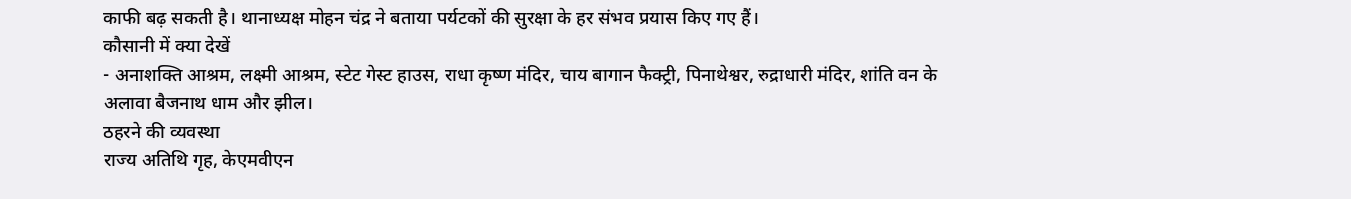काफी बढ़ सकती है। थानाध्यक्ष मोहन चंद्र ने बताया पर्यटकों की सुरक्षा के हर संभव प्रयास किए गए हैं।
कौसानी में क्या देखें
- अनाशक्ति आश्रम, लक्ष्मी आश्रम, स्टेट गेस्ट हाउस, राधा कृष्ण मंदिर, चाय बागान फैक्ट्री, पिनाथेश्वर, रुद्राधारी मंदिर, शांति वन के अलावा बैजनाथ धाम और झील।
ठहरने की व्यवस्था
राज्य अतिथि गृह, केएमवीएन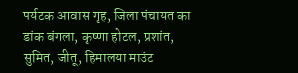पर्यटक आवास गृह, जिला पंचायत का डांक बंगला, कृष्णा होटल, प्रशांत, सुमित, जीतू, हिमालया माउंट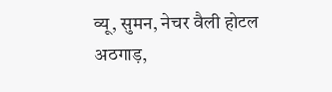व्यू, सुमन, नेचर वैली होटल अठगाड़,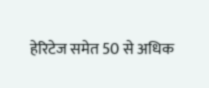हेरिटेज समेत 50 से अधिक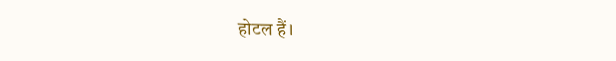होटल हैं।